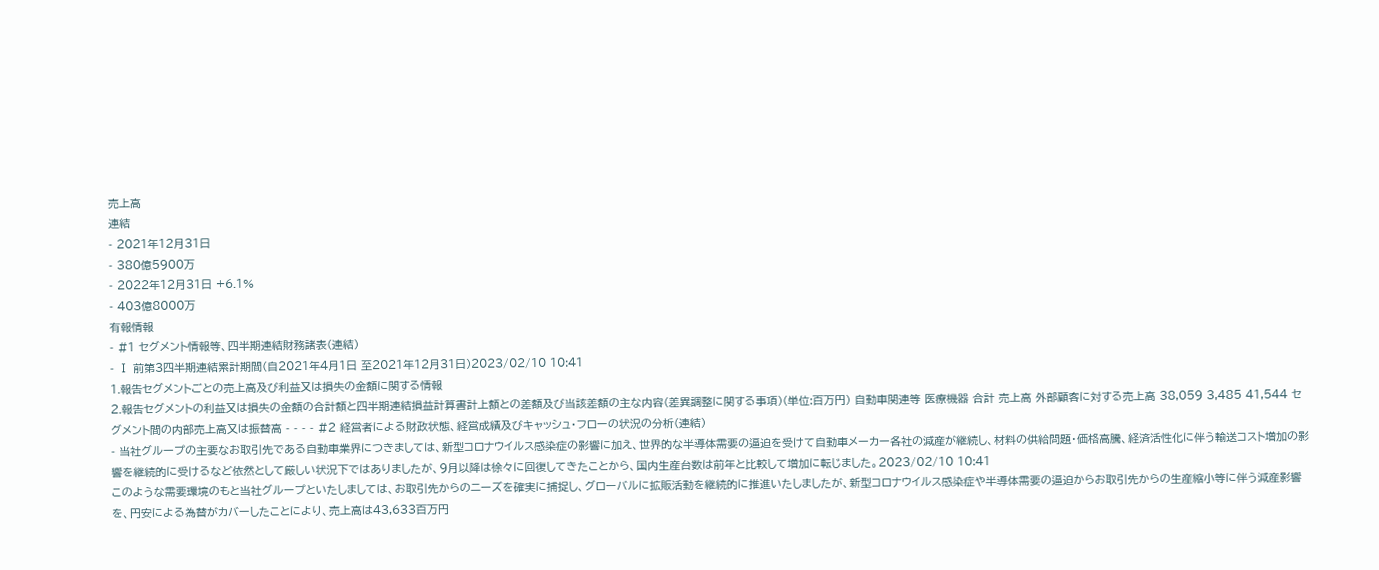売上高
連結
- 2021年12月31日
- 380億5900万
- 2022年12月31日 +6.1%
- 403億8000万
有報情報
- #1 セグメント情報等、四半期連結財務諸表(連結)
- Ⅰ 前第3四半期連結累計期間(自2021年4月1日 至2021年12月31日)2023/02/10 10:41
1.報告セグメントごとの売上高及び利益又は損失の金額に関する情報
2.報告セグメントの利益又は損失の金額の合計額と四半期連結損益計算書計上額との差額及び当該差額の主な内容(差異調整に関する事項)(単位:百万円) 自動車関連等 医療機器 合計 売上高 外部顧客に対する売上高 38,059 3,485 41,544 セグメント間の内部売上高又は振替高 - - - - #2 経営者による財政状態、経営成績及びキャッシュ・フローの状況の分析(連結)
- 当社グループの主要なお取引先である自動車業界につきましては、新型コロナウイルス感染症の影響に加え、世界的な半導体需要の逼迫を受けて自動車メーカー各社の減産が継続し、材料の供給問題・価格高騰、経済活性化に伴う輸送コスト増加の影響を継続的に受けるなど依然として厳しい状況下ではありましたが、9月以降は徐々に回復してきたことから、国内生産台数は前年と比較して増加に転じました。2023/02/10 10:41
このような需要環境のもと当社グループといたしましては、お取引先からのニーズを確実に捕捉し、グローバルに拡販活動を継続的に推進いたしましたが、新型コロナウイルス感染症や半導体需要の逼迫からお取引先からの生産縮小等に伴う減産影響を、円安による為替がカバーしたことにより、売上高は43,633百万円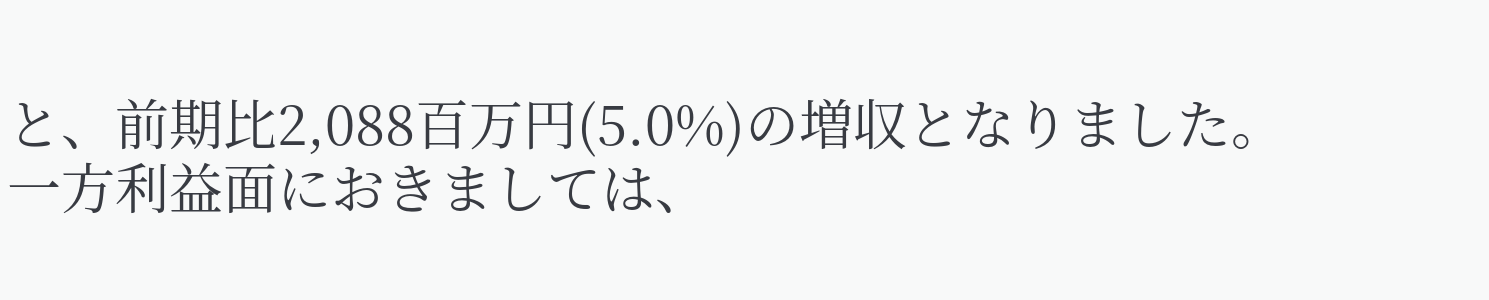と、前期比2,088百万円(5.0%)の増収となりました。
一方利益面におきましては、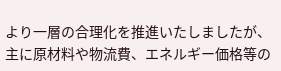より一層の合理化を推進いたしましたが、主に原材料や物流費、エネルギー価格等の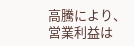高騰により、営業利益は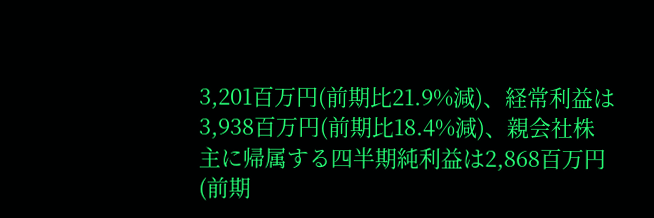3,201百万円(前期比21.9%減)、経常利益は3,938百万円(前期比18.4%減)、親会社株主に帰属する四半期純利益は2,868百万円(前期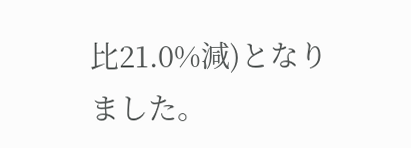比21.0%減)となりました。